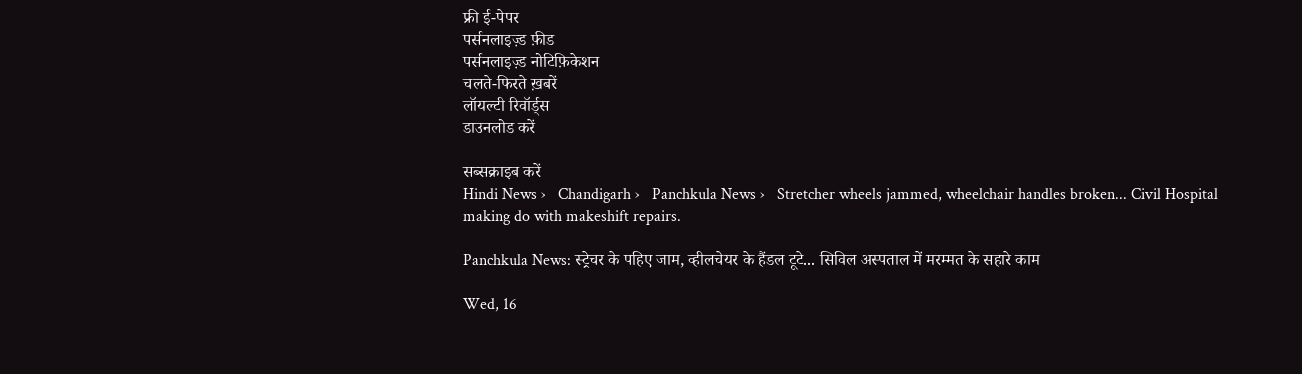फ्री ई-पेपर
पर्सनलाइज़्ड फ़ीड
पर्सनलाइज़्ड नोटिफ़िकेशन
चलते-फिरते ख़बरें
लॉयल्टी रिवॉर्ड्स
डाउनलोड करें

सब्सक्राइब करें
Hindi News ›   Chandigarh ›   Panchkula News ›   Stretcher wheels jammed, wheelchair handles broken... Civil Hospital making do with makeshift repairs.

Panchkula News: स्ट्रेचर के पहिए जाम, व्हीलचेयर के हैंडल टूटे... सिविल अस्पताल में मरम्मत के सहारे काम

Wed, 16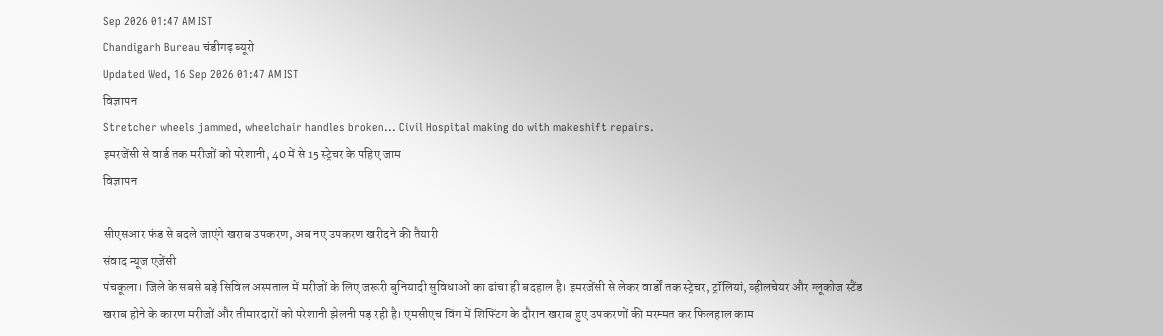Sep 2026 01:47 AM IST
Chandigarh Bureau चंडीगढ़ ब्यूरो
Updated Wed, 16 Sep 2026 01:47 AM IST
विज्ञापन
Stretcher wheels jammed, wheelchair handles broken... Civil Hospital making do with makeshift repairs.
इमरजेंसी से वार्ड तक मरीजों को परेशानी, 40 में से 15 स्ट्रेचर के पहिए जाम
विज्ञापन

सीएसआर फंड से बदले जाएंगे खराब उपकरण, अब नए उपकरण खरीदने की तैयारी
संवाद न्यूज एजेंसी
पंचकूला। जिले के सबसे बड़े सिविल अस्पताल में मरीजों के लिए जरूरी बुनियादी सुविधाओं का ढांचा ही बदहाल है। इमरजेंसी से लेकर वार्डों तक स्ट्रेचर, ट्रॉलियां, व्हीलचेयर और ग्लूकोज स्टैंड खराब होने के कारण मरीजों और तीमारदारों को परेशानी झेलनी पड़ रही है। एमसीएच विंग में शिफ्टिंग के दौरान खराब हुए उपकरणों की मरम्मत कर फिलहाल काम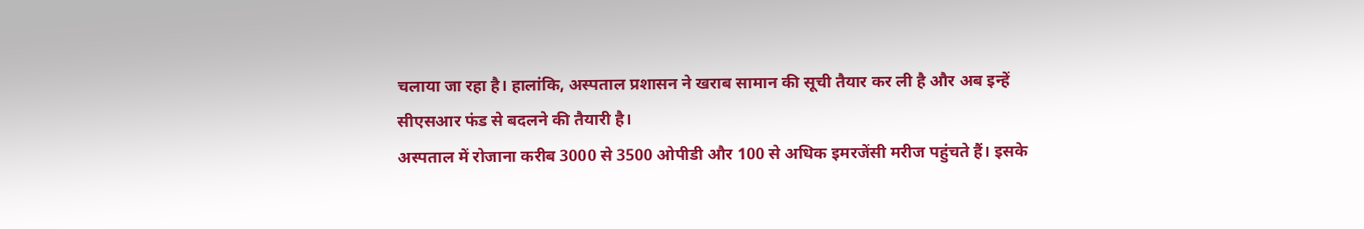चलाया जा रहा है। हालांकि, अस्पताल प्रशासन ने खराब सामान की सूची तैयार कर ली है और अब इन्हें सीएसआर फंड से बदलने की तैयारी है।
अस्पताल में रोजाना करीब 3000 से 3500 ओपीडी और 100 से अधिक इमरजेंसी मरीज पहुंचते हैं। इसके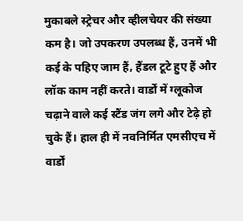मुकाबले स्ट्रेचर और व्हीलचेयर की संख्या कम है। जो उपकरण उपलब्ध हैं, उनमें भी कई के पहिए जाम हैं, हैंडल टूटे हुए हैं और लॉक काम नहीं करते। वार्डों में ग्लूकोज चढ़ाने वाले कई स्टैंड जंग लगे और टेढ़े हो चुके हैं। हाल ही में नवनिर्मित एमसीएच में वार्डों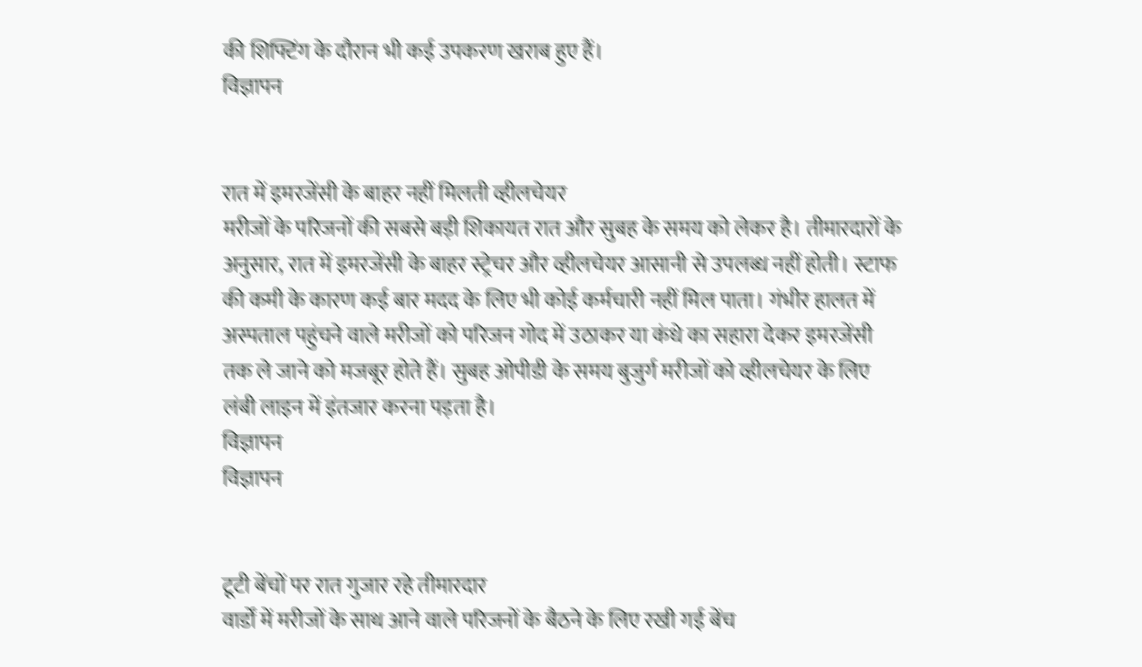की शिफ्टिंग के दौरान भी कई उपकरण खराब हुए हैं।
विज्ञापन


रात में इमरजेंसी के बाहर नहीं मिलती व्हीलचेयर
मरीजों के परिजनों की सबसे बड़ी शिकायत रात और सुबह के समय को लेकर है। तीमारदारों के अनुसार, रात में इमरजेंसी के बाहर स्ट्रेचर और व्हीलचेयर आसानी से उपलब्ध नहीं होती। स्टाफ की कमी के कारण कई बार मदद के लिए भी कोई कर्मचारी नहीं मिल पाता। गंभीर हालत में अस्पताल पहुंचने वाले मरीजों को परिजन गोद में उठाकर या कंधे का सहारा देकर इमरजेंसी तक ले जाने को मजबूर होते हैं। सुबह ओपीडी के समय बुजुर्ग मरीजों को व्हीलचेयर के लिए लंबी लाइन में इंतजार करना पड़ता है।
विज्ञापन
विज्ञापन


टूटी बेंचों पर रात गुजार रहे तीमारदार
वार्डों में मरीजों के साथ आने वाले परिजनों के बैठने के लिए रखी गई बेंच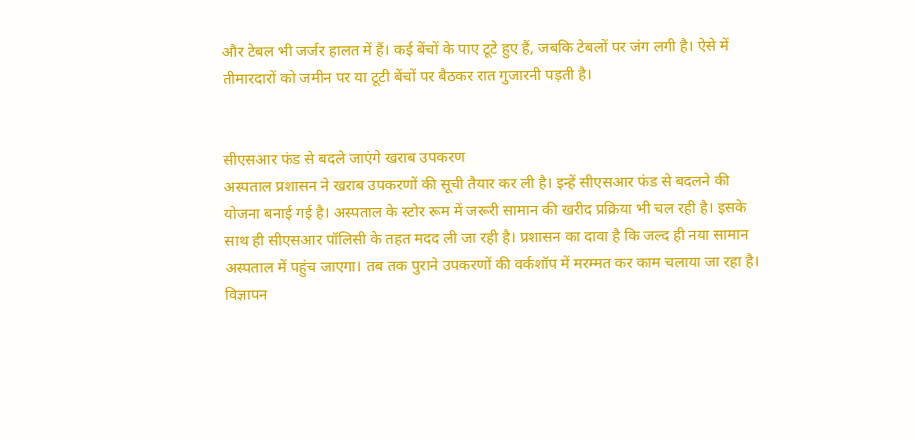और टेबल भी जर्जर हालत में हैं। कई बेंचों के पाए टूटे हुए हैं, जबकि टेबलों पर जंग लगी है। ऐसे में तीमारदारों को जमीन पर या टूटी बेंचों पर बैठकर रात गुजारनी पड़ती है।


सीएसआर फंड से बदले जाएंगे खराब उपकरण
अस्पताल प्रशासन ने खराब उपकरणों की सूची तैयार कर ली है। इन्हें सीएसआर फंड से बदलने की योजना बनाई गई है। अस्पताल के स्टोर रूम में जरूरी सामान की खरीद प्रक्रिया भी चल रही है। इसके साथ ही सीएसआर पॉलिसी के तहत मदद ली जा रही है। प्रशासन का दावा है कि जल्द ही नया सामान अस्पताल में पहुंच जाएगा। तब तक पुराने उपकरणों की वर्कशॉप में मरम्मत कर काम चलाया जा रहा है।
विज्ञापन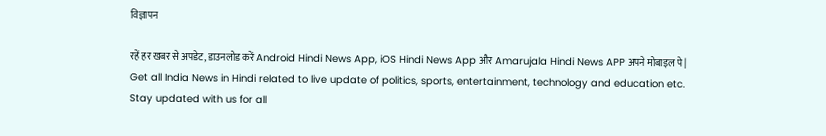विज्ञापन

रहें हर खबर से अपडेट, डाउनलोड करें Android Hindi News App, iOS Hindi News App और Amarujala Hindi News APP अपने मोबाइल पे|
Get all India News in Hindi related to live update of politics, sports, entertainment, technology and education etc. Stay updated with us for all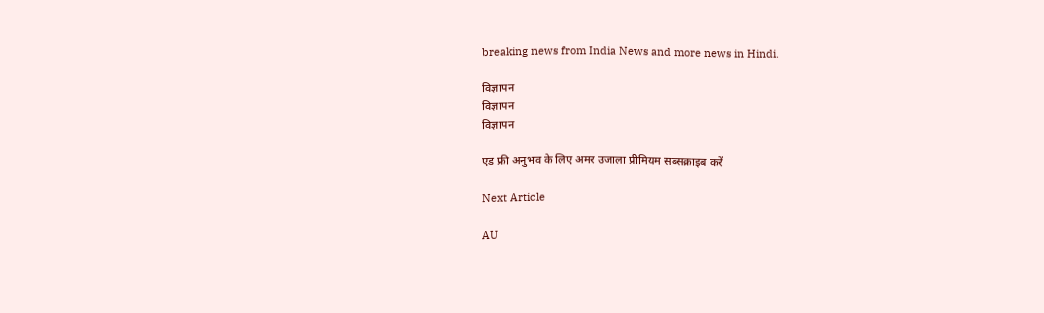breaking news from India News and more news in Hindi.

विज्ञापन
विज्ञापन
विज्ञापन

एड फ्री अनुभव के लिए अमर उजाला प्रीमियम सब्सक्राइब करें

Next Article

AU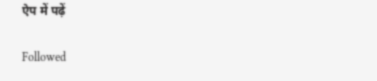ऐप में पढ़ें

Followed